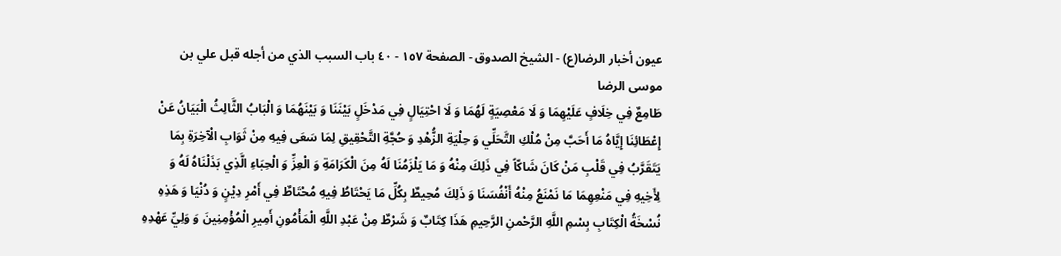عيون أخبار الرضا(ع) - الشيخ الصدوق - الصفحة ١٥٧ - ٤٠ باب السبب الذي من أجله قبل علي بن موسى الرضا
طَامِعٌ فِي خِلَافٍ عَلَيْهِمَا وَ لَا مَعْصِيَةٍ لَهُمَا وَ لَا احْتِيَالٍ فِي مَدْخَلٍ بَيْنَنَا وَ بَيْنَهُمَا وَ الْبَابُ الثَّالِثُ الْبَيَانُ عَنْ إِعْطَائِنَا إِيَّاهُ مَا أَحَبَّ مِنْ مُلْكِ التَّحَلِّي وَ حِلْيَةِ الزُّهْدِ وَ حُجَّةِ التَّحْقِيقِ لِمَا سَعَى فِيهِ مِنْ ثَوَابِ الْآخِرَةِ بِمَا يَتَقَرَّبُ فِي قَلْبِ مَنْ كَانَ شَاكّاً فِي ذَلِكَ مِنْهُ وَ مَا يَلْزَمُنَا لَهُ مِنَ الْكَرَامَةِ وَ الْعِزِّ وَ الْحِبَاءِ الَّذِي بَذَلْنَاهُ لَهُ وَ لِأَخِيهِ فِي مَنْعِهِمَا مَا نَمْنَعُ مِنْهُ أَنْفُسَنَا وَ ذَلِكَ مُحِيطٌ بِكُلِّ مَا يَحْتَاطُ فِيهِ مُحْتَاطٌ فِي أَمْرِ دِيْنٍ وَ دُنْيَا وَ هَذِهِ نُسْخَةُ الْكِتَابِ بِسْمِ اللَّهِ الرَّحْمنِ الرَّحِيمِ هَذَا كِتَابٌ وَ شَرْطٌ مِنْ عَبْدِ اللَّهِ الْمَأْمُونِ أَمِيرِ الْمُؤْمِنِينَ وَ وَلِيِّ عَهْدِهِ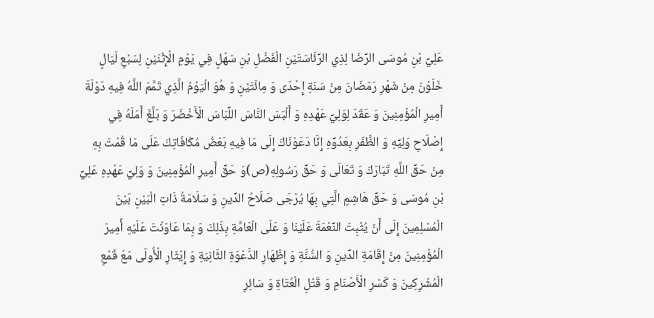عَلِيِّ بْنِ مُوسَى الرِّضَا لِذِي الرِّئَاسَتَيْنِ الْفَضْلِ بْنِ سَهْلٍ فِي يَوْمِ الْإِثْنَيْنِ لِسَبْعِ لَيَالٍ خَلَوْنَ مِنْ شَهْرِ رَمَضَانَ مِنْ سَنَةِ إِحْدَى وَ مِائَتَيْنِ وَ هُوَ الْيَوْمُ الَّذِي تَمَّمَ اللَّهُ فِيهِ دَوْلَةَ أَمِيرِ الْمُؤْمِنِينَ وَ عَقَدَ لِوَلِيِّ عَهْدِهِ وَ أَلْبَسَ النَّاسَ اللِّبَاسَ الْأَخْضَرَ وَ بَلَّغَ أَمَلَهُ فِي إِصْلَاحِ وَلِيِّهِ وَ الظَّفَرِ بِعَدُوِّهِ إِنَّا دَعَوْنَاكَ إِلَى مَا فِيهِ بَعْضُ مُكَافَاتِكَ عَلَى مَا قُمْتَ بِهِ مِنْ حَقِّ اللَّهِ تَبَارَكَ وَ تَعَالَى وَ حَقِّ رَسُولِهِ(ص)وَ حَقِّ أَمِيرِ الْمُؤْمِنِينَ وَ وَلِيِّ عَهْدِهِ عَلِيِّ بْنِ مُوسَى وَ حَقِّ هَاشِمٍ الَّتِي بِهَا يُرْجَى صَلَاحُ الدِّينِ وَ سَلَامَةُ ذَاتِ الْبَيْنِ بَيْنَ الْمُسْلِمِينَ إِلَى أَنْ يُثْبِتَ النِّعْمَةَ عَلَيْنَا وَ عَلَى الْعَامَّةِ بِذَلِكَ وَ بِمَا عَاوَنْتَ عَلَيْهِ أَمِيرَ الْمُؤْمِنِينَ مِنْ إِقَامَةِ الدِّينِ وَ السُّنَّةِ وَ إِظْهَارِ الدَّعْوَةِ الثَّانِيَةِ وَ إِيْثَارِ الْأُولَى مَعَ قَمْعِ الْمُشْرِكِينَ وَ كَسْرِ الْأَصْنَامِ وَ قَتْلِ الْعُتَاةِ وَ سَائِرِ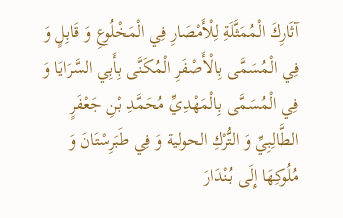آثَارِكَ الْمُمَثَّلَةِ لِلْأَمْصَارِ فِي الْمَخْلُوعِ وَ قَابِلٍ وَ فِي الْمُسَمَّى بِالْأَصْفَرِ الْمُكَنَّى بِأَبِي السَّرَايَا وَ فِي الْمُسَمَّى بِالْمَهْدِيِّ مُحَمَّدِ بْنِ جَعْفَرٍ الطَّالِبِيِّ وَ التُّرْكِ الحولية وَ فِي طَبَرِسْتَانَ وَ مُلُوكِهَا إِلَى بُنْدَارَ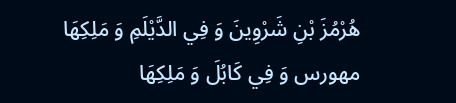هُرْمُزَ بْنِ شَرْوِينَ وَ فِي الدَّيْلَمِ وَ مَلِكِهَا مهورس وَ فِي كَابُلَ وَ مَلِكِهَا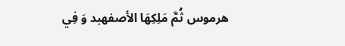هرموس ثُمَّ مَلِكِهَا الأصفهبد وَ فِي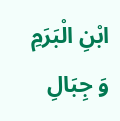ابْنِ الْبَرَمِ وَ جِبَالِ